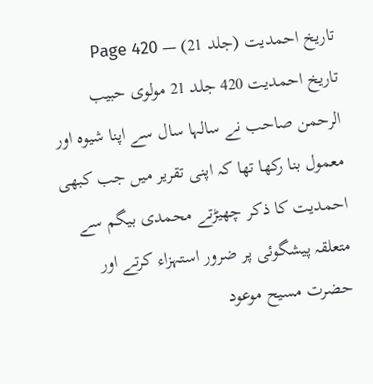تاریخ احمدیت (جلد 21) — Page 420
تاریخ احمدیت 420 جلد 21 مولوی حبیب الرحمن صاحب نے سالہا سال سے اپنا شیوہ اور معمول بنا رکھا تھا کہ اپنی تقریر میں جب کبھی احمدیت کا ذکر چھیڑتے محمدی بیگم سے متعلقہ پیشگوئی پر ضرور استہزاء کرتے اور حضرت مسیح موعود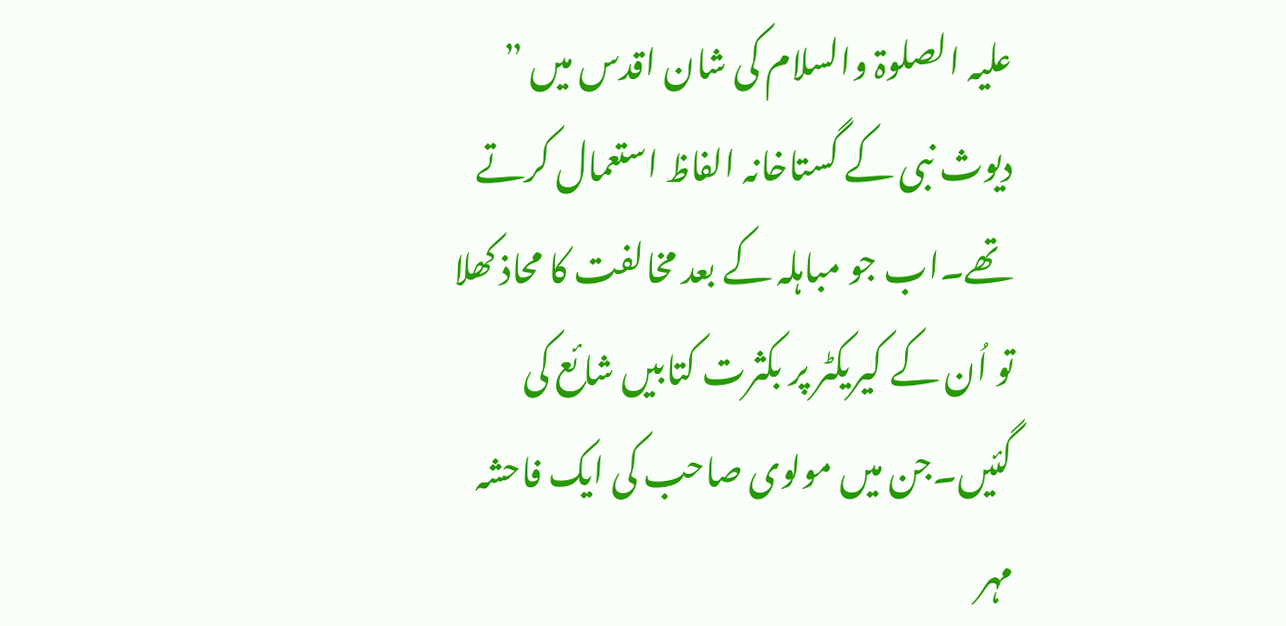علیہ الصلوۃ والسلام کی شان اقدس میں ” دیوث نبی کے گستاخانہ الفاظ استعمال کرتے تھے۔اب جو مباہلہ کے بعد مخالفت کا محاذ کھلا تو اُن کے کیریکٹر پر بکثرت کتابیں شائع کی گئیں۔جن میں مولوی صاحب کی ایک فاحشہ مہر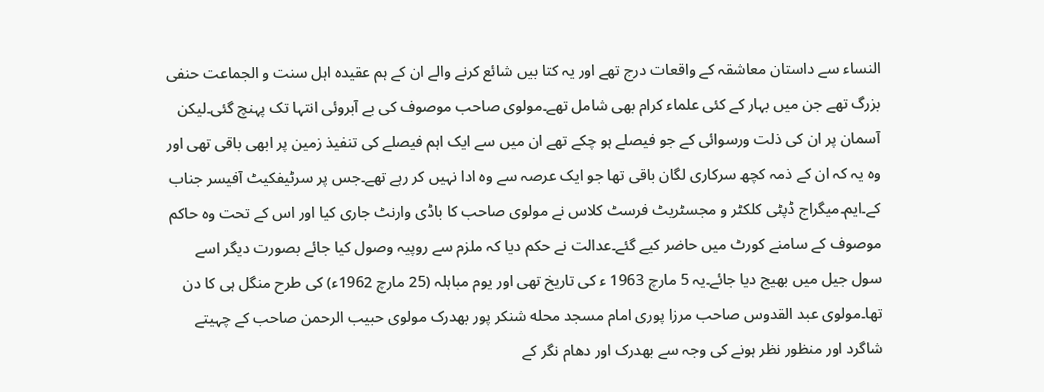النساء سے داستان معاشقہ کے واقعات درج تھے اور یہ کتا بیں شائع کرنے والے ان کے ہم عقیدہ اہل سنت و الجماعت حنفی بزرگ تھے جن میں بہار کے کئی علماء کرام بھی شامل تھے۔مولوی صاحب موصوف کی بے آبروئی انتہا تک پہنچ گئی۔لیکن آسمان پر ان کی ذلت ورسوائی کے جو فیصلے ہو چکے تھے ان میں سے ایک اہم فیصلے کی تنفیذ زمین پر ابھی باقی تھی اور وہ یہ کہ ان کے ذمہ کچھ سرکاری لگان باقی تھا جو ایک عرصہ سے وہ ادا نہیں کر رہے تھے۔جس پر سرٹیفکیٹ آفیسر جناب کے۔ایم۔میگراج ڈپٹی کلکٹر و مجسٹریٹ فرسٹ کلاس نے مولوی صاحب کا باڈی وارنٹ جاری کیا اور اس کے تحت وہ حاکم موصوف کے سامنے کورٹ میں حاضر کیے گئے۔عدالت نے حکم دیا کہ ملزم سے روپیہ وصول کیا جائے بصورت دیگر اسے سول جیل میں بھیج دیا جائے۔یہ 5 مارچ 1963 ء کی تاریخ تھی اور یوم مباہلہ (25 مارچ 1962ء) کی طرح منگل ہی کا دن تھا۔مولوی عبد القدوس صاحب مرزا پوری امام مسجد محله شنکر پور بھدرک مولوی حبیب الرحمن صاحب کے چہیتے شاگرد اور منظور نظر ہونے کی وجہ سے بھدرک اور دھام نگر کے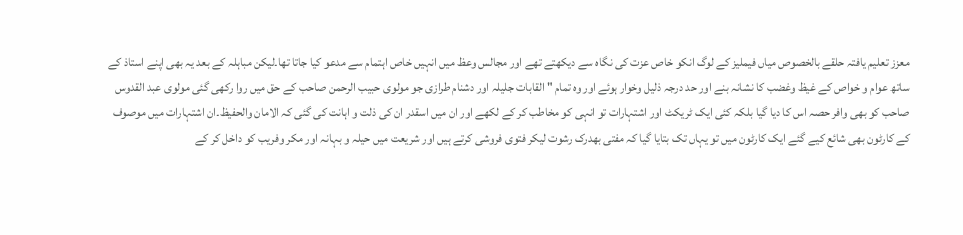معزز تعلیم یافتہ حلقے بالخصوص میاں فیملیز کے لوگ انکو خاص عزت کی نگاہ سے دیکھتے تھے اور مجالس وعظ میں انہیں خاص اہتمام سے مدعو کیا جاتا تھا۔لیکن مباہلہ کے بعد یہ بھی اپنے استاذ کے ساتھ عوام و خواص کے غیظ وغضب کا نشانہ بنے اور حد درجہ ذلیل وخوار ہوئے اور وہ تمام " القابات جلیلہ اور دشنام طرازی جو مولوی حبیب الرحمن صاحب کے حق میں روا رکھی گئی مولوی عبد القدوس صاحب کو بھی وافر حصہ اس کا دیا گیا بلکہ کئی ایک ٹریکٹ اور اشتہارات تو انہی کو مخاطب کر کے لکھے اور ان میں اسقدر ان کی ذلت و اہانت کی گئی کہ الامان والحفیظ۔ان اشتہارات میں موصوف کے کارٹون بھی شائع کیے گئے ایک کارٹون میں تو یہاں تک بتایا گیا کہ مفتی بھدرک رشوت لیکر فتوی فروشی کرتے ہیں اور شریعت میں حیلہ و بہانہ اور مکر وفریب کو داخل کر کے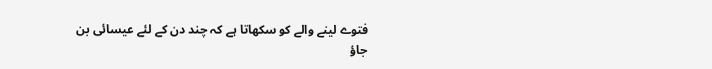فتوے لینے والے کو سکھاتا ہے کہ چند دن کے لئے عیسائی بن جاؤ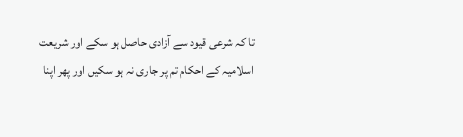تا کہ شرعی قیود سے آزادی حاصل ہو سکے اور شریعت اسلامیہ کے احکام تم پر جاری نہ ہو سکیں اور پھر اپنا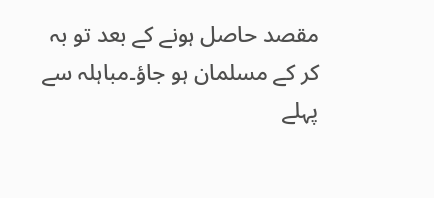مقصد حاصل ہونے کے بعد تو بہ کر کے مسلمان ہو جاؤ۔مباہلہ سے پہلے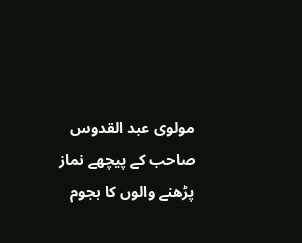مولوی عبد القدوس صاحب کے پیچھے نماز پڑھنے والوں کا ہجوم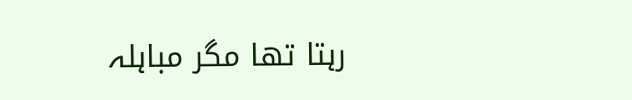رہتا تھا مگر مباہلہ